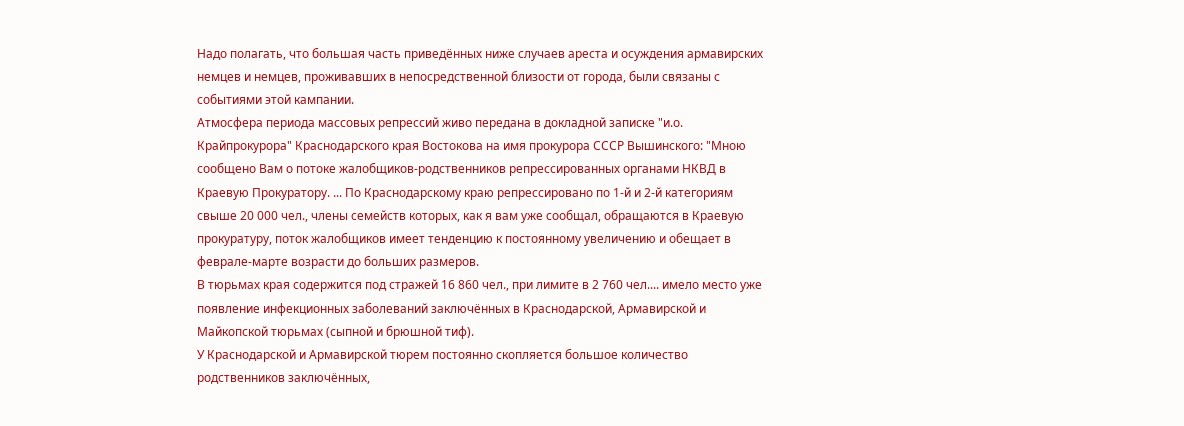Надо полагать, что большая часть приведённых ниже случаев ареста и осуждения армавирских немцев и немцев, проживавших в непосредственной близости от города, были связаны с событиями этой кампании.
Атмосфера периода массовых репрессий живо передана в докладной записке "и.о. Крайпрокурора" Краснодарского края Востокова на имя прокурора СССР Вышинского: "Мною сообщено Вам о потоке жалобщиков-родственников репрессированных органами НКВД в Краевую Прокуратору. ... По Краснодарскому краю репрессировано по 1-й и 2-й категориям свыше 20 000 чел., члены семейств которых, как я вам уже сообщал, обращаются в Краевую прокуратуру, поток жалобщиков имеет тенденцию к постоянному увеличению и обещает в феврале-марте возрасти до больших размеров.
В тюрьмах края содержится под стражей 16 860 чел., при лимите в 2 760 чел.... имело место уже появление инфекционных заболеваний заключённых в Краснодарской, Армавирской и Майкопской тюрьмах (сыпной и брюшной тиф).
У Краснодарской и Армавирской тюрем постоянно скопляется большое количество родственников заключённых,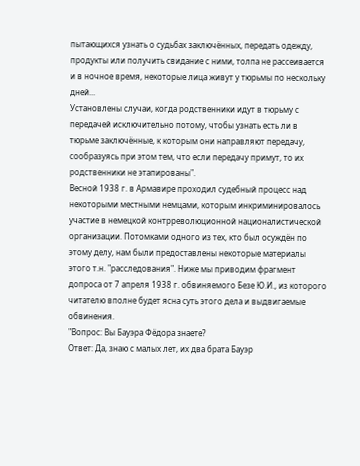пытающихся узнать о судьбах заключённых, передать одежду, продукты или получить свидание с ними, толпа не рассеивается и в ночное время, некоторые лица живут у тюрьмы по нескольку дней...
Установлены случаи, когда родственники идут в тюрьму с передачей исключительно потому, чтобы узнать есть ли в тюрьме заключённые, к которым они направляют передачу, сообразуясь при этом тем, что если передачу примут, то их родственники не этапированы".
Весной 1938 г. в Армавире проходил судебный процесс над некоторыми местными немцами, которым инкриминировалось участие в немецкой контрреволюционной националистической организации. Потомками одного из тех, кто был осуждён по этому делу, нам были предоставлены некоторые материалы этого т.н. "расследования". Ниже мы приводим фрагмент допроса от 7 апреля 1938 г. обвиняемого Безе Ю.И., из которого читателю вполне будет ясна суть этого дела и выдвигаемые обвинения.
"Вопрос: Вы Бауэра Фёдора знаете?
Ответ: Да, знаю с малых лет, их два брата Бауэр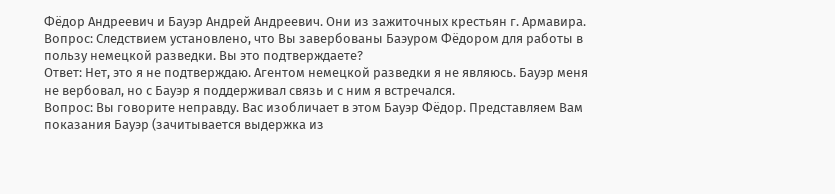Фёдор Андреевич и Бауэр Андрей Андреевич. Они из зажиточных крестьян г. Армавира.
Вопрос: Следствием установлено, что Вы завербованы Баэуром Фёдором для работы в пользу немецкой разведки. Вы это подтверждаете?
Ответ: Нет, это я не подтверждаю. Агентом немецкой разведки я не являюсь. Бауэр меня не вербовал, но с Бауэр я поддерживал связь и с ним я встречался.
Вопрос: Вы говорите неправду. Вас изобличает в этом Бауэр Фёдор. Представляем Вам показания Бауэр (зачитывается выдержка из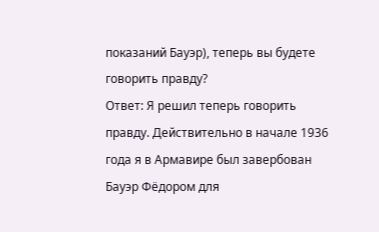показаний Бауэр), теперь вы будете говорить правду?
Ответ: Я решил теперь говорить правду. Действительно в начале 1936 года я в Армавире был завербован Бауэр Фёдором для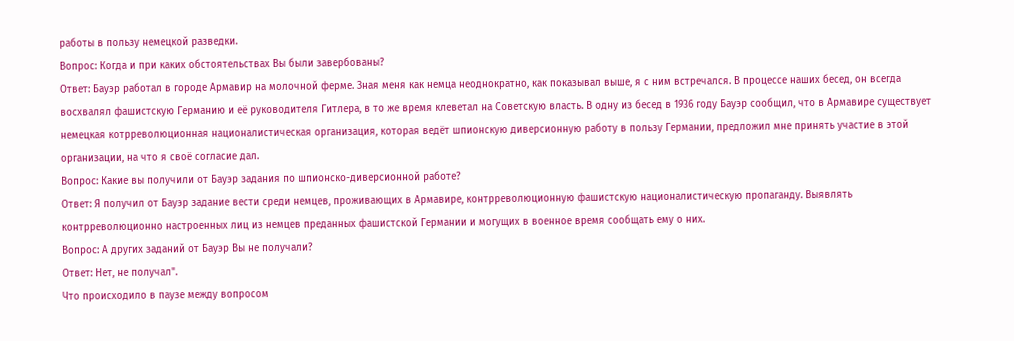работы в пользу немецкой разведки.
Вопрос: Когда и при каких обстоятельствах Вы были завербованы?
Ответ: Бауэр работал в городе Армавир на молочной ферме. Зная меня как немца неоднократно, как показывал выше, я с ним встречался. В процессе наших бесед, он всегда восхвалял фашистскую Германию и её руководителя Гитлера, в то же время клеветал на Советскую власть. В одну из бесед в 1936 году Бауэр сообщил, что в Армавире существует немецкая котрреволюционная националистическая организация, которая ведёт шпионскую диверсионную работу в пользу Германии, предложил мне принять участие в этой организации, на что я своё согласие дал.
Вопрос: Какие вы получили от Бауэр задания по шпионско-диверсионной работе?
Ответ: Я получил от Бауэр задание вести среди немцев, проживающих в Армавире, контрреволюционную фашистскую националистическую пропаганду. Выявлять контрреволюционно настроенных лиц из немцев преданных фашистской Германии и могущих в военное время сообщать ему о них.
Вопрос: А других заданий от Бауэр Вы не получали?
Ответ: Нет, не получал".
Что происходило в паузе между вопросом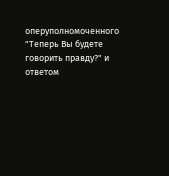оперуполномоченного "Теперь Вы будете говорить правду?" и ответом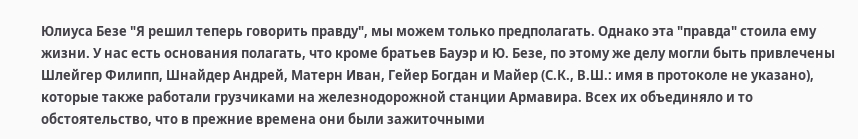Юлиуса Безе "Я решил теперь говорить правду", мы можем только предполагать. Однако эта "правда" стоила ему жизни. У нас есть основания полагать, что кроме братьев Бауэр и Ю. Безе, по этому же делу могли быть привлечены Шлейгер Филипп, Шнайдер Андрей, Матерн Иван, Гейер Богдан и Майер (С.К., В.Ш.: имя в протоколе не указано), которые также работали грузчиками на железнодорожной станции Армавира. Всех их объединяло и то обстоятельство, что в прежние времена они были зажиточными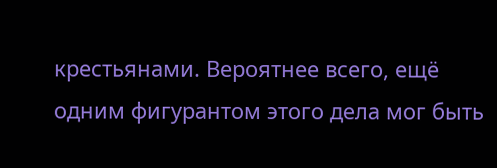крестьянами. Вероятнее всего, ещё одним фигурантом этого дела мог быть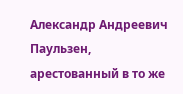Александр Андреевич Паульзен, арестованный в то же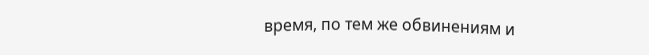время, по тем же обвинениям и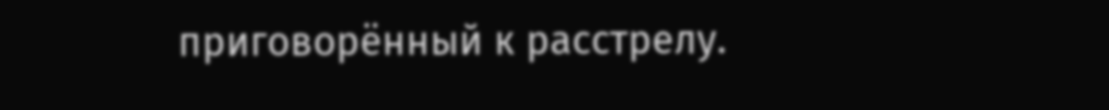приговорённый к расстрелу.